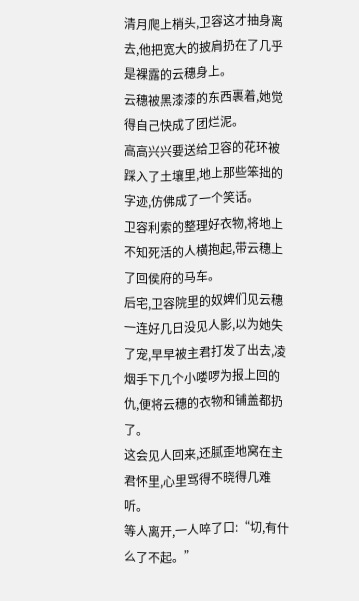清月爬上梢头,卫容这才抽身离去,他把宽大的披肩扔在了几乎是裸露的云穗身上。
云穗被黑漆漆的东西裹着,她觉得自己快成了团烂泥。
高高兴兴要送给卫容的花环被踩入了土壤里,地上那些笨拙的字迹,仿佛成了一个笑话。
卫容利索的整理好衣物,将地上不知死活的人横抱起,带云穗上了回侯府的马车。
后宅,卫容院里的奴婢们见云穗一连好几日没见人影,以为她失了宠,早早被主君打发了出去,凌烟手下几个小喽啰为报上回的仇,便将云穗的衣物和铺盖都扔了。
这会见人回来,还腻歪地窝在主君怀里,心里骂得不晓得几难听。
等人离开,一人啐了口:“切,有什么了不起。”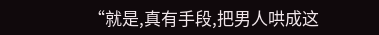“就是,真有手段,把男人哄成这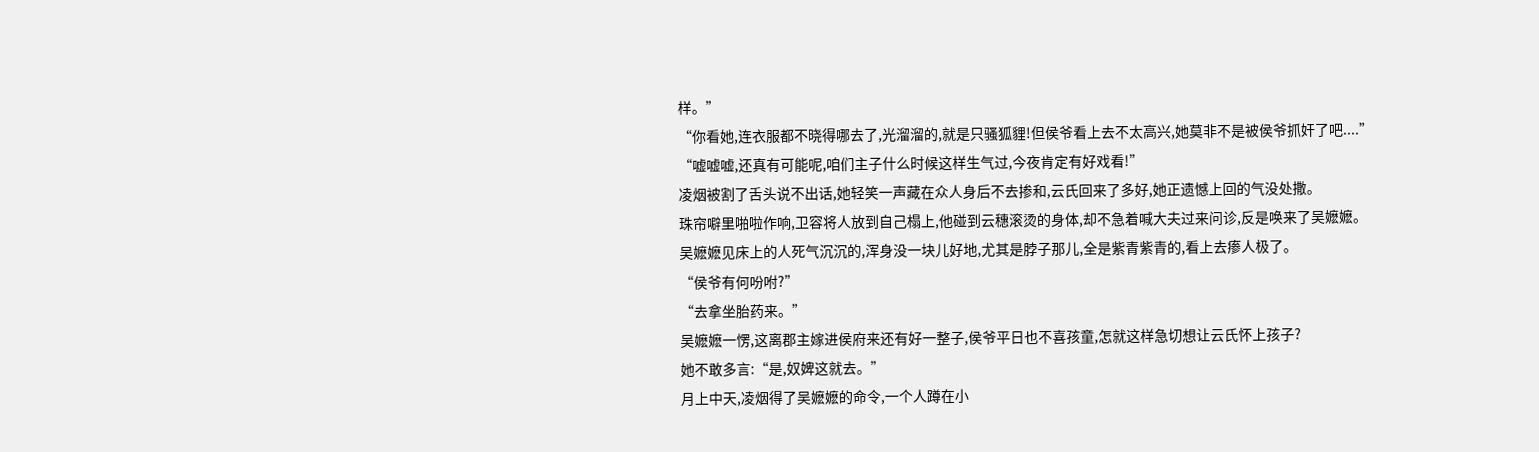样。”
“你看她,连衣服都不晓得哪去了,光溜溜的,就是只骚狐貍!但侯爷看上去不太高兴,她莫非不是被侯爷抓奸了吧....”
“嘘嘘嘘,还真有可能呢,咱们主子什么时候这样生气过,今夜肯定有好戏看!”
凌烟被割了舌头说不出话,她轻笑一声藏在众人身后不去掺和,云氏回来了多好,她正遗憾上回的气没处撒。
珠帘噼里啪啦作响,卫容将人放到自己榻上,他碰到云穗滚烫的身体,却不急着喊大夫过来问诊,反是唤来了吴嬷嬷。
吴嬷嬷见床上的人死气沉沉的,浑身没一块儿好地,尤其是脖子那儿,全是紫青紫青的,看上去瘆人极了。
“侯爷有何吩咐?”
“去拿坐胎药来。”
吴嬷嬷一愣,这离郡主嫁进侯府来还有好一整子,侯爷平日也不喜孩童,怎就这样急切想让云氏怀上孩子?
她不敢多言:“是,奴婢这就去。”
月上中天,凌烟得了吴嬷嬷的命令,一个人蹲在小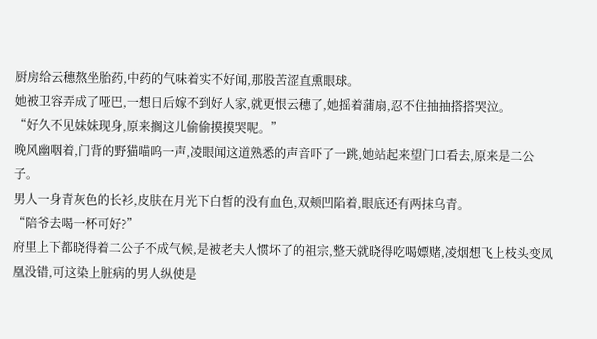厨房给云穗熬坐胎药,中药的气味着实不好闻,那股苦涩直熏眼球。
她被卫容弄成了哑巴,一想日后嫁不到好人家,就更恨云穗了,她摇着蒲扇,忍不住抽抽搭搭哭泣。
“好久不见妹妹现身,原来搁这儿偷偷摸摸哭呢。”
晚风幽咽着,门背的野猫喵呜一声,凌眼闻这道熟悉的声音吓了一跳,她站起来望门口看去,原来是二公子。
男人一身青灰色的长衫,皮肤在月光下白皙的没有血色,双颊凹陷着,眼底还有两抹乌青。
“陪爷去喝一杯可好?”
府里上下都晓得着二公子不成气候,是被老夫人惯坏了的祖宗,整天就晓得吃喝嫖赌,凌烟想飞上枝头变凤凰没错,可这染上脏病的男人纵使是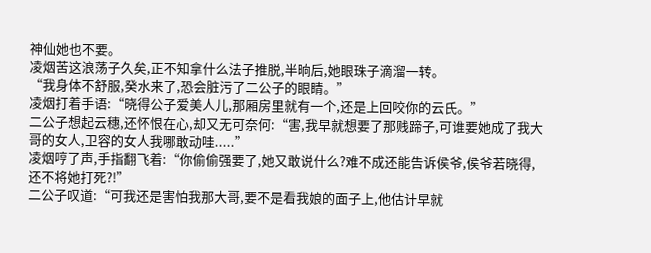神仙她也不要。
凌烟苦这浪荡子久矣,正不知拿什么法子推脱,半晌后,她眼珠子滴溜一转。
“我身体不舒服,癸水来了,恐会脏污了二公子的眼睛。”
凌烟打着手语:“晓得公子爱美人儿,那厢房里就有一个,还是上回咬你的云氏。”
二公子想起云穗,还怀恨在心,却又无可奈何:“害,我早就想要了那贱蹄子,可谁要她成了我大哥的女人,卫容的女人我哪敢动哇.....”
凌烟哼了声,手指翻飞着:“你偷偷强要了,她又敢说什么?难不成还能告诉侯爷,侯爷若晓得,还不将她打死?!”
二公子叹道:“可我还是害怕我那大哥,要不是看我娘的面子上,他估计早就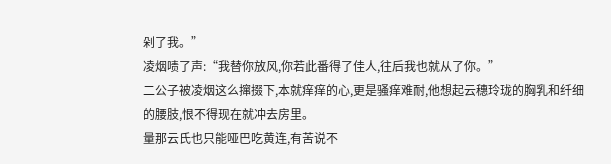剁了我。”
凌烟啧了声:“我替你放风,你若此番得了佳人,往后我也就从了你。”
二公子被凌烟这么撺掇下,本就痒痒的心,更是骚痒难耐,他想起云穗玲珑的胸乳和纤细的腰肢,恨不得现在就冲去房里。
量那云氏也只能哑巴吃黄连,有苦说不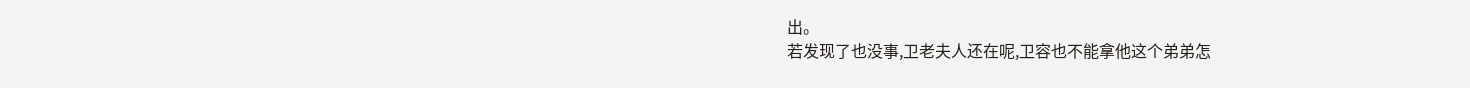出。
若发现了也没事,卫老夫人还在呢,卫容也不能拿他这个弟弟怎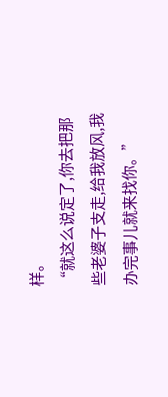样。
“就这么说定了,你去把那些老婆子支走,给我放风,我办完事儿就来找你。”